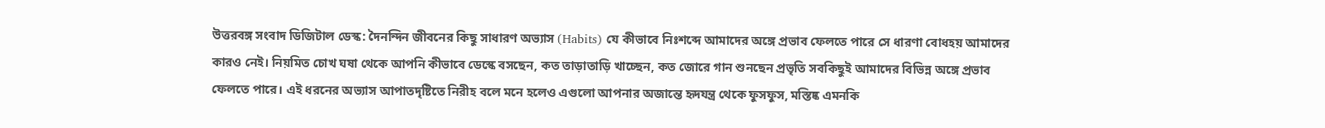উত্তরবঙ্গ সংবাদ ডিজিটাল ডেস্ক: দৈনন্দিন জীবনের কিছু সাধারণ অভ্যাস (Habits) যে কীভাবে নিঃশব্দে আমাদের অঙ্গে প্রভাব ফেলতে পারে সে ধারণা বোধহয় আমাদের কারও নেই। নিয়মিত চোখ ঘষা থেকে আপনি কীভাবে ডেস্কে বসছেন, কত তাড়াতাড়ি খাচ্ছেন, কত জোরে গান শুনছেন প্রভৃতি সবকিছুই আমাদের বিভিন্ন অঙ্গে প্রভাব ফেলতে পারে। এই ধরনের অভ্যাস আপাতদৃষ্টিতে নিরীহ বলে মনে হলেও এগুলো আপনার অজান্তে হৃদযন্ত্র থেকে ফুসফুস, মস্তিষ্ক এমনকি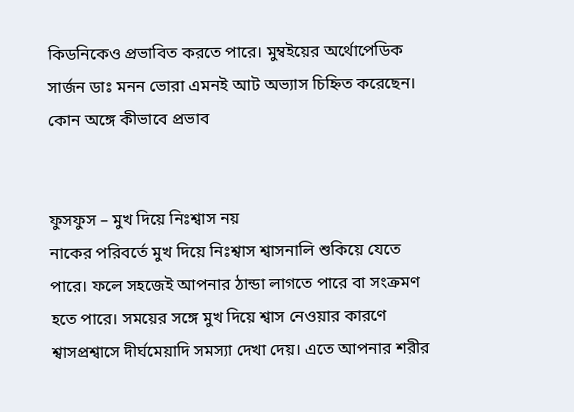কিডনিকেও প্রভাবিত করতে পারে। মুম্বইয়ের অর্থোপেডিক সার্জন ডাঃ মনন ভোরা এমনই আট অভ্যাস চিহ্নিত করেছেন।
কোন অঙ্গে কীভাবে প্রভাব


ফুসফুস – মুখ দিয়ে নিঃশ্বাস নয়
নাকের পরিবর্তে মুখ দিয়ে নিঃশ্বাস শ্বাসনালি শুকিয়ে যেতে পারে। ফলে সহজেই আপনার ঠান্ডা লাগতে পারে বা সংক্রমণ হতে পারে। সময়ের সঙ্গে মুখ দিয়ে শ্বাস নেওয়ার কারণে শ্বাসপ্রশ্বাসে দীর্ঘমেয়াদি সমস্যা দেখা দেয়। এতে আপনার শরীর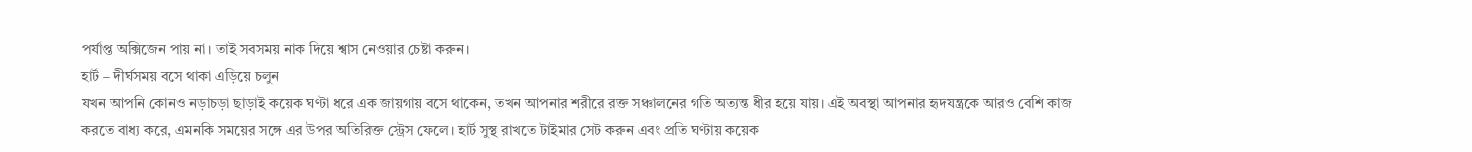পর্যাপ্ত অক্সিজেন পায় না। তাই সবসময় নাক দিয়ে শ্বাস নেওয়ার চেষ্টা করুন।
হার্ট – দীর্ঘসময় বসে থাকা এড়িয়ে চলুন
যখন আপনি কোনও নড়াচড়া ছাড়াই কয়েক ঘণ্টা ধরে এক জায়গায় বসে থাকেন, তখন আপনার শরীরে রক্ত সঞ্চালনের গতি অত্যন্ত ধীর হয়ে যায়। এই অবস্থা আপনার হৃদযন্ত্রকে আরও বেশি কাজ করতে বাধ্য করে, এমনকি সময়ের সঙ্গে এর উপর অতিরিক্ত স্ট্রেস ফেলে। হার্ট সুস্থ রাখতে টাইমার সেট করুন এবং প্রতি ঘণ্টায় কয়েক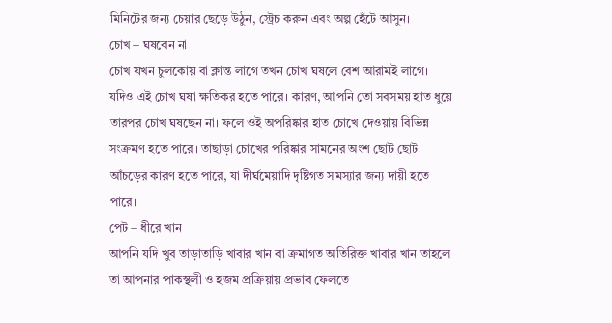মিনিটের জন্য চেয়ার ছেড়ে উঠুন, স্ট্রেচ করুন এবং অল্প হেঁটে আসুন।
চোখ – ঘষবেন না
চোখ যখন চুলকোয় বা ক্লান্ত লাগে তখন চোখ ঘষলে বেশ আরামই লাগে। যদিও এই চোখ ঘষা ক্ষতিকর হতে পারে। কারণ, আপনি তো সবসময় হাত ধুয়ে তারপর চোখ ঘষছেন না। ফলে ওই অপরিষ্কার হাত চোখে দেওয়ায় বিভিন্ন সংক্রমণ হতে পারে। তাছাড়া চোখের পরিষ্কার সামনের অংশ ছোট ছোট আঁচড়ের কারণ হতে পারে, যা দীর্ঘমেয়াদি দৃষ্টিগত সমস্যার জন্য দায়ী হতে পারে।
পেট – ধীরে খান
আপনি যদি খুব তাড়াতাড়ি খাবার খান বা ক্রমাগত অতিরিক্ত খাবার খান তাহলে তা আপনার পাকস্থলী ও হজম প্রক্রিয়ায় প্রভাব ফেলতে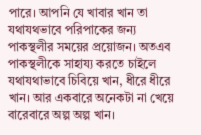পারে। আপনি যে খাবার খান তা যথাযথভাবে পরিপাকের জন্য পাকস্থলীর সময়ের প্রয়োজন। অতএব পাকস্থলীকে সাহায্য করতে চাইলে যথাযথাভাবে চিবিয়ে খান, ধীরে ধীরে খান। আর একবারে অনেকটা না খেয়ে বারেবারে অল্প অল্প খান।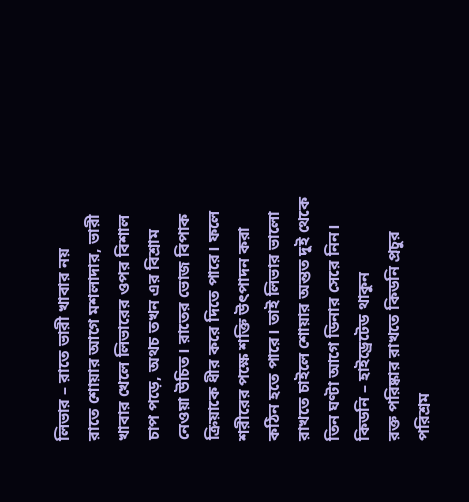লিভার – রাতে ভারী খাবার নয়
রাতে শোয়ার আগে মশলাদার, ভারী খাবার খেলে লিভারের ওপর বিশাল চাপ পড়ে, অথচ তখন এর বিশ্রাম নেওয়া উচিত। রাতের ভোজ বিপাক ক্রিয়াকে ধীর করে দিতে পারে। ফলে শরীরের পক্ষে শক্তি উৎপাদন করা কঠিন হতে পারে। তাই লিভার ভালো রাখতে চাইলে শোয়ার অন্তত দুই থেকে তিন ঘণ্টা আগে ডিনার সেরে নিন।
কিডনি – হাইড্রেটেড থাকুন
রক্ত পরিষ্কার রাখতে কিডনি প্রচুর পরিশ্রম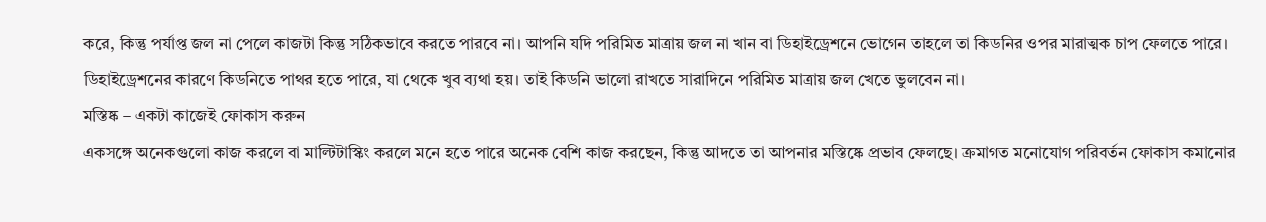করে, কিন্তু পর্যাপ্ত জল না পেলে কাজটা কিন্তু সঠিকভাবে করতে পারবে না। আপনি যদি পরিমিত মাত্রায় জল না খান বা ডিহাইড্রেশনে ভোগেন তাহলে তা কিডনির ওপর মারাত্মক চাপ ফেলতে পারে। ডিহাইড্রেশনের কারণে কিডনিতে পাথর হতে পারে, যা থেকে খুব ব্যথা হয়। তাই কিডনি ভালো রাখতে সারাদিনে পরিমিত মাত্রায় জল খেতে ভুলবেন না।
মস্তিষ্ক – একটা কাজেই ফোকাস করুন
একসঙ্গে অনেকগুলো কাজ করলে বা মাল্টিটাস্কিং করলে মনে হতে পারে অনেক বেশি কাজ করছেন, কিন্তু আদতে তা আপনার মস্তিষ্কে প্রভাব ফেলছে। ক্রমাগত মনোযোগ পরিবর্তন ফোকাস কমানোর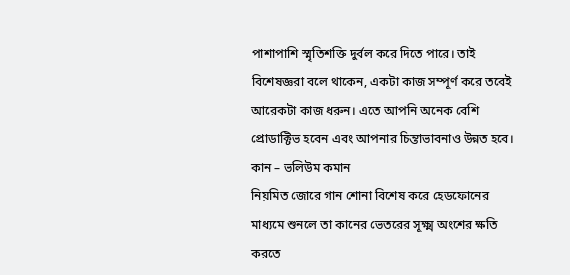পাশাপাশি স্মৃতিশক্তি দুর্বল করে দিতে পারে। তাই বিশেষজ্ঞরা বলে থাকেন, একটা কাজ সম্পূর্ণ করে তবেই আরেকটা কাজ ধরুন। এতে আপনি অনেক বেশি প্রোডাক্টিভ হবেন এবং আপনার চিন্তাভাবনাও উন্নত হবে।
কান – ভলিউম কমান
নিয়মিত জোরে গান শোনা বিশেষ করে হেডফোনের মাধ্যমে শুনলে তা কানের ভেতরের সূক্ষ্ম অংশের ক্ষতি করতে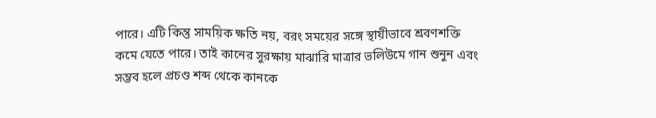পারে। এটি কিন্তু সাময়িক ক্ষতি নয়, বরং সময়ের সঙ্গে স্থায়ীভাবে শ্রবণশক্তি কমে যেতে পারে। তাই কানের সুরক্ষায় মাঝারি মাত্রার ভলিউমে গান শুনুন এবং সম্ভব হলে প্রচণ্ড শব্দ থেকে কানকে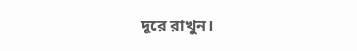দূরে রাখুন।